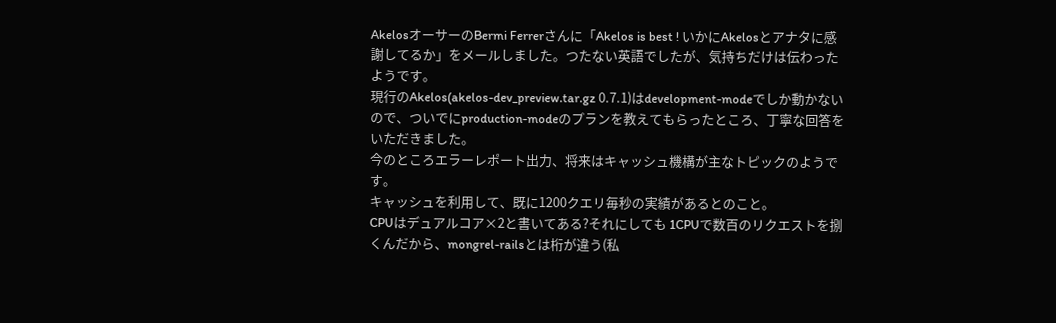AkelosオーサーのBermi Ferrerさんに「Akelos is best ! いかにAkelosとアナタに感謝してるか」をメールしました。つたない英語でしたが、気持ちだけは伝わったようです。
現行のAkelos(akelos-dev_preview.tar.gz 0.7.1)はdevelopment-modeでしか動かないので、ついでにproduction-modeのプランを教えてもらったところ、丁寧な回答をいただきました。
今のところエラーレポート出力、将来はキャッシュ機構が主なトピックのようです。
キャッシュを利用して、既に1200クエリ毎秒の実績があるとのこと。
CPUはデュアルコア×2と書いてある?それにしても 1CPUで数百のリクエストを捌くんだから、mongrel-railsとは桁が違う(私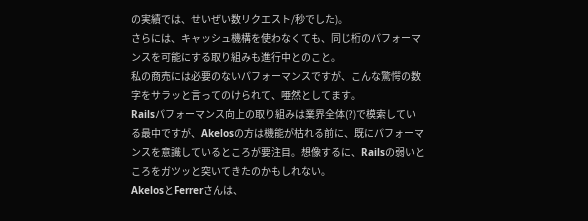の実績では、せいぜい数リクエスト/秒でした)。
さらには、キャッシュ機構を使わなくても、同じ桁のパフォーマンスを可能にする取り組みも進行中とのこと。
私の商売には必要のないパフォーマンスですが、こんな驚愕の数字をサラッと言ってのけられて、唖然としてます。
Railsパフォーマンス向上の取り組みは業界全体(?)で模索している最中ですが、Akelosの方は機能が枯れる前に、既にパフォーマンスを意識しているところが要注目。想像するに、Railsの弱いところをガツッと突いてきたのかもしれない。
AkelosとFerrerさんは、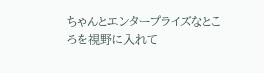ちゃんとエンタープライズなところを視野に入れて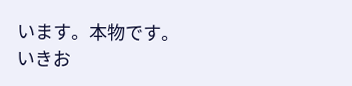います。本物です。
いきお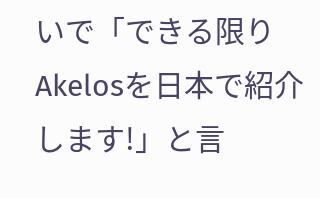いで「できる限りAkelosを日本で紹介します!」と言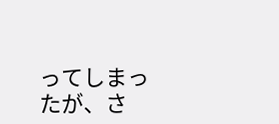ってしまったが、さ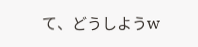て、どうしようw